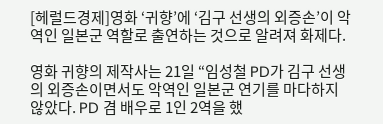[헤럴드경제]영화 ‘귀향’에 ‘김구 선생의 외증손’이 악역인 일본군 역할로 출연하는 것으로 알려져 화제다.

영화 귀향의 제작사는 21일 “임성철 PD가 김구 선생의 외증손이면서도 악역인 일본군 연기를 마다하지 않았다. PD 겸 배우로 1인 2역을 했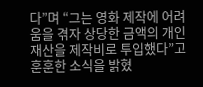다”며 “그는 영화 제작에 어려움을 겪자 상당한 금액의 개인 재산을 제작비로 투입했다”고 훈훈한 소식을 밝혔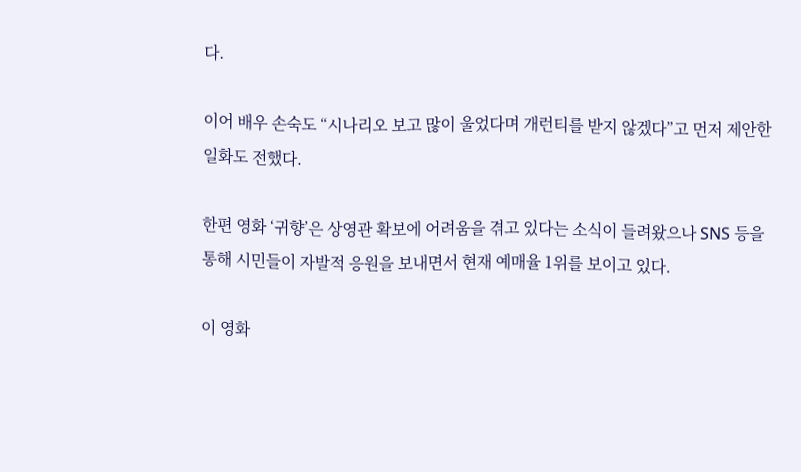다.

이어 배우 손숙도 “시나리오 보고 많이 울었다며 개런티를 받지 않겠다”고 먼저 제안한 일화도 전했다.

한편 영화 ‘귀향’은 상영관 확보에 어려움을 겪고 있다는 소식이 들려왔으나 SNS 등을 통해 시민들이 자발적 응원을 보내면서 현재 예매율 1위를 보이고 있다.

이 영화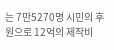는 7만5270명 시민의 후원으로 12억의 제작비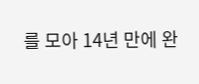를 모아 14년 만에 완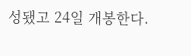성됐고 24일 개봉한다.